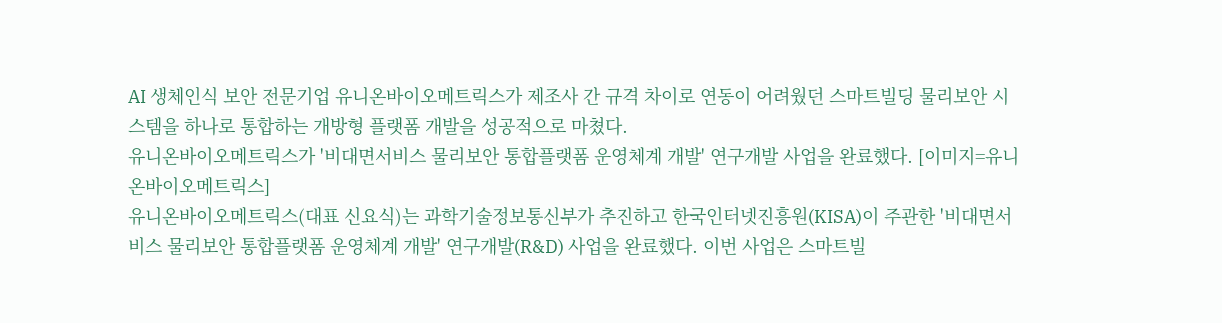AI 생체인식 보안 전문기업 유니온바이오메트릭스가 제조사 간 규격 차이로 연동이 어려웠던 스마트빌딩 물리보안 시스템을 하나로 통합하는 개방형 플랫폼 개발을 성공적으로 마쳤다.
유니온바이오메트릭스가 '비대면서비스 물리보안 통합플랫폼 운영체계 개발' 연구개발 사업을 완료했다. [이미지=유니온바이오메트릭스]
유니온바이오메트릭스(대표 신요식)는 과학기술정보통신부가 추진하고 한국인터넷진흥원(KISA)이 주관한 '비대면서비스 물리보안 통합플랫폼 운영체계 개발' 연구개발(R&D) 사업을 완료했다. 이번 사업은 스마트빌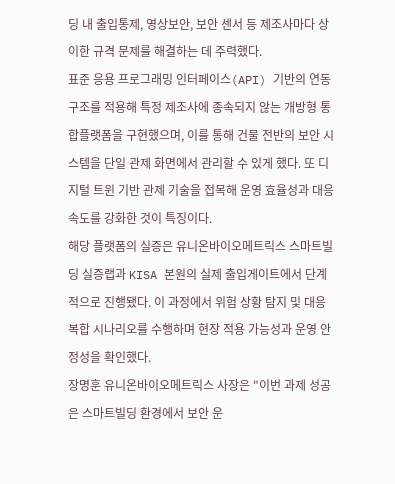딩 내 출입통제, 영상보안, 보안 센서 등 제조사마다 상이한 규격 문제를 해결하는 데 주력했다.
표준 응용 프로그래밍 인터페이스(API) 기반의 연동 구조를 적용해 특정 제조사에 종속되지 않는 개방형 통합플랫폼을 구현했으며, 이를 통해 건물 전반의 보안 시스템을 단일 관제 화면에서 관리할 수 있게 했다. 또 디지털 트윈 기반 관제 기술을 접목해 운영 효율성과 대응 속도를 강화한 것이 특징이다.
해당 플랫폼의 실증은 유니온바이오메트릭스 스마트빌딩 실증랩과 KISA 본원의 실제 출입게이트에서 단계적으로 진행됐다. 이 과정에서 위험 상황 탐지 및 대응 복합 시나리오를 수행하며 현장 적용 가능성과 운영 안정성을 확인했다.
장명훈 유니온바이오메트릭스 사장은 "이번 과제 성공은 스마트빌딩 환경에서 보안 운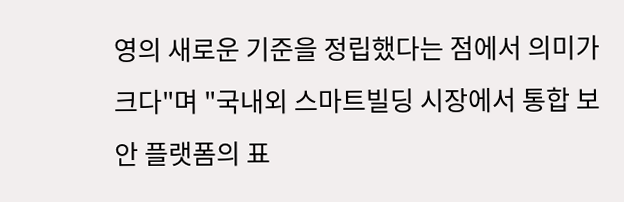영의 새로운 기준을 정립했다는 점에서 의미가 크다"며 "국내외 스마트빌딩 시장에서 통합 보안 플랫폼의 표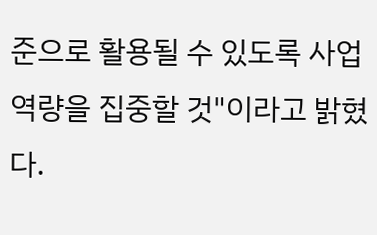준으로 활용될 수 있도록 사업 역량을 집중할 것"이라고 밝혔다.